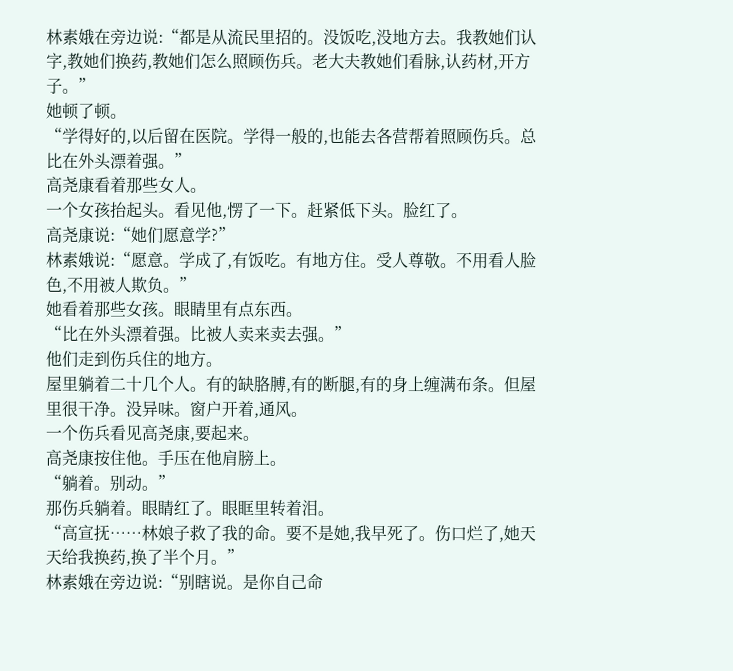林素娥在旁边说:“都是从流民里招的。没饭吃,没地方去。我教她们认字,教她们换药,教她们怎么照顾伤兵。老大夫教她们看脉,认药材,开方子。”
她顿了顿。
“学得好的,以后留在医院。学得一般的,也能去各营帮着照顾伤兵。总比在外头漂着强。”
高尧康看着那些女人。
一个女孩抬起头。看见他,愣了一下。赶紧低下头。脸红了。
高尧康说:“她们愿意学?”
林素娥说:“愿意。学成了,有饭吃。有地方住。受人尊敬。不用看人脸色,不用被人欺负。”
她看着那些女孩。眼睛里有点东西。
“比在外头漂着强。比被人卖来卖去强。”
他们走到伤兵住的地方。
屋里躺着二十几个人。有的缺胳膊,有的断腿,有的身上缠满布条。但屋里很干净。没异味。窗户开着,通风。
一个伤兵看见高尧康,要起来。
高尧康按住他。手压在他肩膀上。
“躺着。别动。”
那伤兵躺着。眼睛红了。眼眶里转着泪。
“高宣抚……林娘子救了我的命。要不是她,我早死了。伤口烂了,她天天给我换药,换了半个月。”
林素娥在旁边说:“别瞎说。是你自己命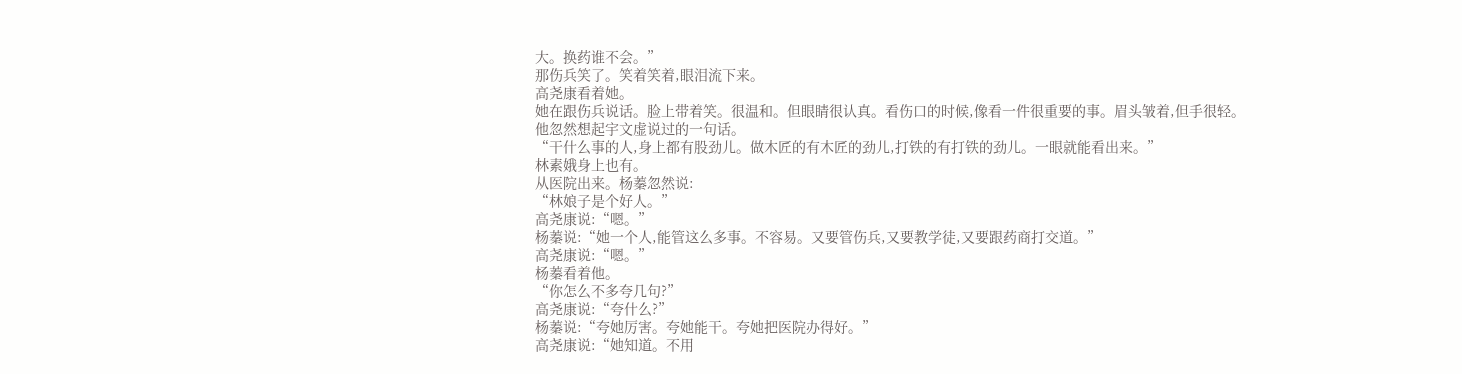大。换药谁不会。”
那伤兵笑了。笑着笑着,眼泪流下来。
高尧康看着她。
她在跟伤兵说话。脸上带着笑。很温和。但眼睛很认真。看伤口的时候,像看一件很重要的事。眉头皱着,但手很轻。
他忽然想起宇文虚说过的一句话。
“干什么事的人,身上都有股劲儿。做木匠的有木匠的劲儿,打铁的有打铁的劲儿。一眼就能看出来。”
林素娥身上也有。
从医院出来。杨蓁忽然说:
“林娘子是个好人。”
高尧康说:“嗯。”
杨蓁说:“她一个人,能管这么多事。不容易。又要管伤兵,又要教学徒,又要跟药商打交道。”
高尧康说:“嗯。”
杨蓁看着他。
“你怎么不多夸几句?”
高尧康说:“夸什么?”
杨蓁说:“夸她厉害。夸她能干。夸她把医院办得好。”
高尧康说:“她知道。不用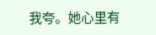我夸。她心里有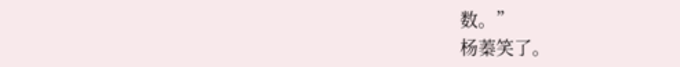数。”
杨蓁笑了。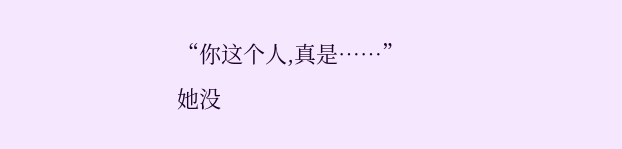“你这个人,真是……”
她没